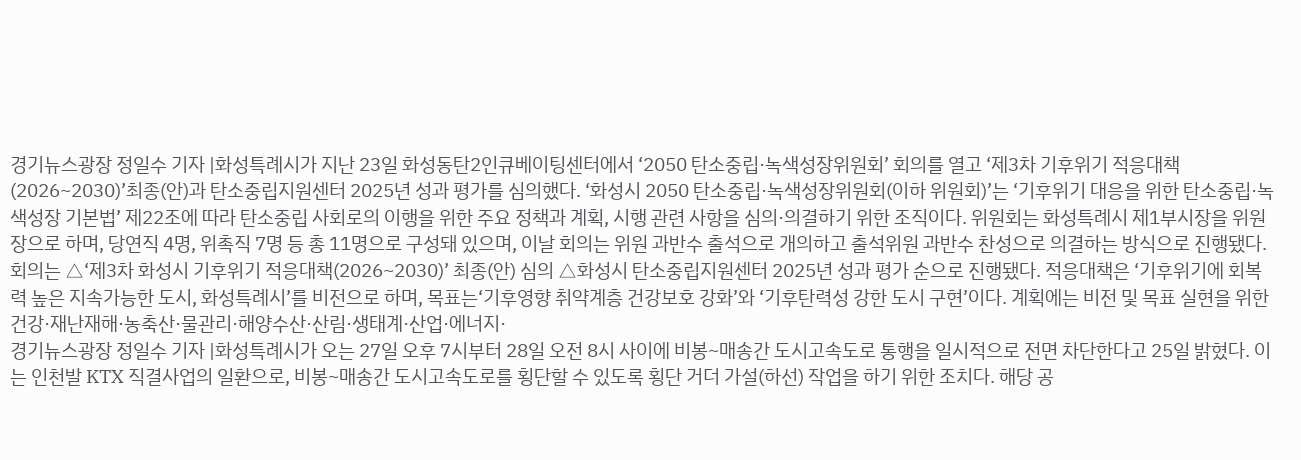경기뉴스광장 정일수 기자 |화성특례시가 지난 23일 화성동탄2인큐베이팅센터에서 ‘2050 탄소중립·녹색성장위원회’ 회의를 열고 ‘제3차 기후위기 적응대책(2026~2030)’최종(안)과 탄소중립지원센터 2025년 성과 평가를 심의했다. ‘화성시 2050 탄소중립·녹색성장위원회(이하 위원회)’는 ‘기후위기 대응을 위한 탄소중립·녹색성장 기본법’ 제22조에 따라 탄소중립 사회로의 이행을 위한 주요 정책과 계획, 시행 관련 사항을 심의·의결하기 위한 조직이다. 위원회는 화성특례시 제1부시장을 위원장으로 하며, 당연직 4명, 위촉직 7명 등 총 11명으로 구성돼 있으며, 이날 회의는 위원 과반수 출석으로 개의하고 출석위원 과반수 찬성으로 의결하는 방식으로 진행됐다. 회의는 △‘제3차 화성시 기후위기 적응대책(2026~2030)’ 최종(안) 심의 △화성시 탄소중립지원센터 2025년 성과 평가 순으로 진행됐다. 적응대책은 ‘기후위기에 회복력 높은 지속가능한 도시, 화성특례시’를 비전으로 하며, 목표는‘기후영향 취약계층 건강보호 강화’와 ‘기후탄력성 강한 도시 구현’이다. 계획에는 비전 및 목표 실현을 위한 건강·재난재해·농축산·물관리·해양수산·산림·생태계·산업·에너지·
경기뉴스광장 정일수 기자 |화성특례시가 오는 27일 오후 7시부터 28일 오전 8시 사이에 비봉~매송간 도시고속도로 통행을 일시적으로 전면 차단한다고 25일 밝혔다. 이는 인천발 KTX 직결사업의 일환으로, 비봉~매송간 도시고속도로를 횡단할 수 있도록 횡단 거더 가설(하선) 작업을 하기 위한 조치다. 해당 공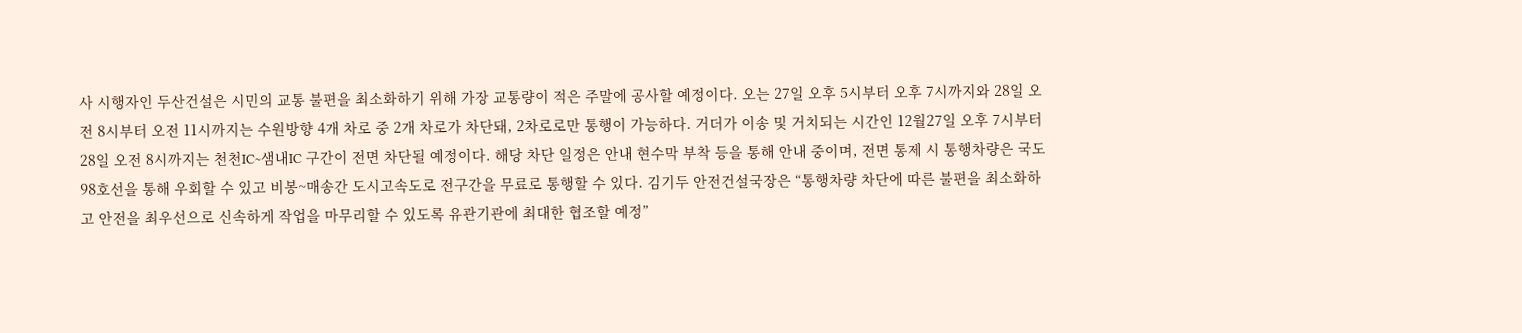사 시행자인 두산건설은 시민의 교통 불편을 최소화하기 위해 가장 교통량이 적은 주말에 공사할 예정이다. 오는 27일 오후 5시부터 오후 7시까지와 28일 오전 8시부터 오전 11시까지는 수원방향 4개 차로 중 2개 차로가 차단돼, 2차로로만 통행이 가능하다. 거더가 이송 및 거치되는 시간인 12월27일 오후 7시부터 28일 오전 8시까지는 천천IC~샘내IC 구간이 전면 차단될 예정이다. 해당 차단 일정은 안내 현수막 부착 등을 통해 안내 중이며, 전면 통제 시 통행차량은 국도 98호선을 통해 우회할 수 있고 비봉~매송간 도시고속도로 전구간을 무료로 통행할 수 있다. 김기두 안전건설국장은 “통행차량 차단에 따른 불편을 최소화하고 안전을 최우선으로 신속하게 작업을 마무리할 수 있도록 유관기관에 최대한 협조할 예정”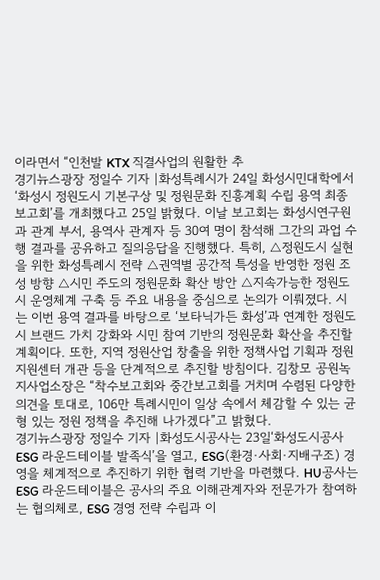이라면서 “인천발 KTX 직결사업의 원활한 추
경기뉴스광장 정일수 기자 |화성특례시가 24일 화성시민대학에서‘화성시 정원도시 기본구상 및 정원문화 진흥계획 수립 용역 최종보고회’를 개최했다고 25일 밝혔다. 이날 보고회는 화성시연구원과 관계 부서, 용역사 관계자 등 30여 명이 참석해 그간의 과업 수행 결과를 공유하고 질의응답을 진행했다. 특히, △정원도시 실현을 위한 화성특례시 전략 △권역별 공간적 특성을 반영한 정원 조성 방향 △시민 주도의 정원문화 확산 방안 △지속가능한 정원도시 운영체계 구축 등 주요 내용을 중심으로 논의가 이뤄졌다. 시는 이번 용역 결과를 바탕으로 ‘보타닉가든 화성’과 연계한 정원도시 브랜드 가치 강화와 시민 참여 기반의 정원문화 확산을 추진할 계획이다. 또한, 지역 정원산업 창출을 위한 정책사업 기획과 정원지원센터 개관 등을 단계적으로 추진할 방침이다. 김창모 공원녹지사업소장은 “착수보고회와 중간보고회를 거치며 수렴된 다양한 의견을 토대로, 106만 특례시민이 일상 속에서 체감할 수 있는 균형 있는 정원 정책을 추진해 나가겠다”고 밝혔다.
경기뉴스광장 정일수 기자 |화성도시공사는 23일‘화성도시공사 ESG 라운드테이블 발족식’을 열고, ESG(환경·사회·지배구조) 경영을 체계적으로 추진하기 위한 협력 기반을 마련했다. HU공사는 ESG 라운드테이블은 공사의 주요 이해관계자와 전문가가 참여하는 협의체로, ESG 경영 전략 수립과 이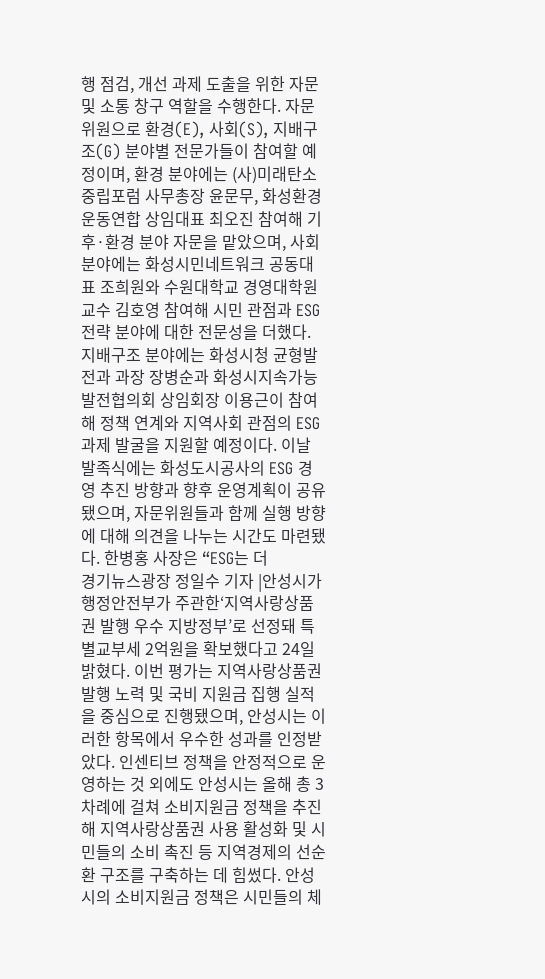행 점검, 개선 과제 도출을 위한 자문 및 소통 창구 역할을 수행한다. 자문위원으로 환경(E), 사회(S), 지배구조(G) 분야별 전문가들이 참여할 예정이며, 환경 분야에는 (사)미래탄소중립포럼 사무총장 윤문무, 화성환경운동연합 상임대표 최오진 참여해 기후·환경 분야 자문을 맡았으며, 사회 분야에는 화성시민네트워크 공동대표 조희원와 수원대학교 경영대학원 교수 김호영 참여해 시민 관점과 ESG 전략 분야에 대한 전문성을 더했다. 지배구조 분야에는 화성시청 균형발전과 과장 장병순과 화성시지속가능발전협의회 상임회장 이용근이 참여해 정책 연계와 지역사회 관점의 ESG 과제 발굴을 지원할 예정이다. 이날 발족식에는 화성도시공사의 ESG 경영 추진 방향과 향후 운영계획이 공유됐으며, 자문위원들과 함께 실행 방향에 대해 의견을 나누는 시간도 마련됐다. 한병홍 사장은 “ESG는 더
경기뉴스광장 정일수 기자 |안성시가 행정안전부가 주관한‘지역사랑상품권 발행 우수 지방정부’로 선정돼 특별교부세 2억원을 확보했다고 24일 밝혔다. 이번 평가는 지역사랑상품권 발행 노력 및 국비 지원금 집행 실적을 중심으로 진행됐으며, 안성시는 이러한 항목에서 우수한 성과를 인정받았다. 인센티브 정책을 안정적으로 운영하는 것 외에도 안성시는 올해 총 3차례에 걸쳐 소비지원금 정책을 추진해 지역사랑상품권 사용 활성화 및 시민들의 소비 촉진 등 지역경제의 선순환 구조를 구축하는 데 힘썼다. 안성시의 소비지원금 정책은 시민들의 체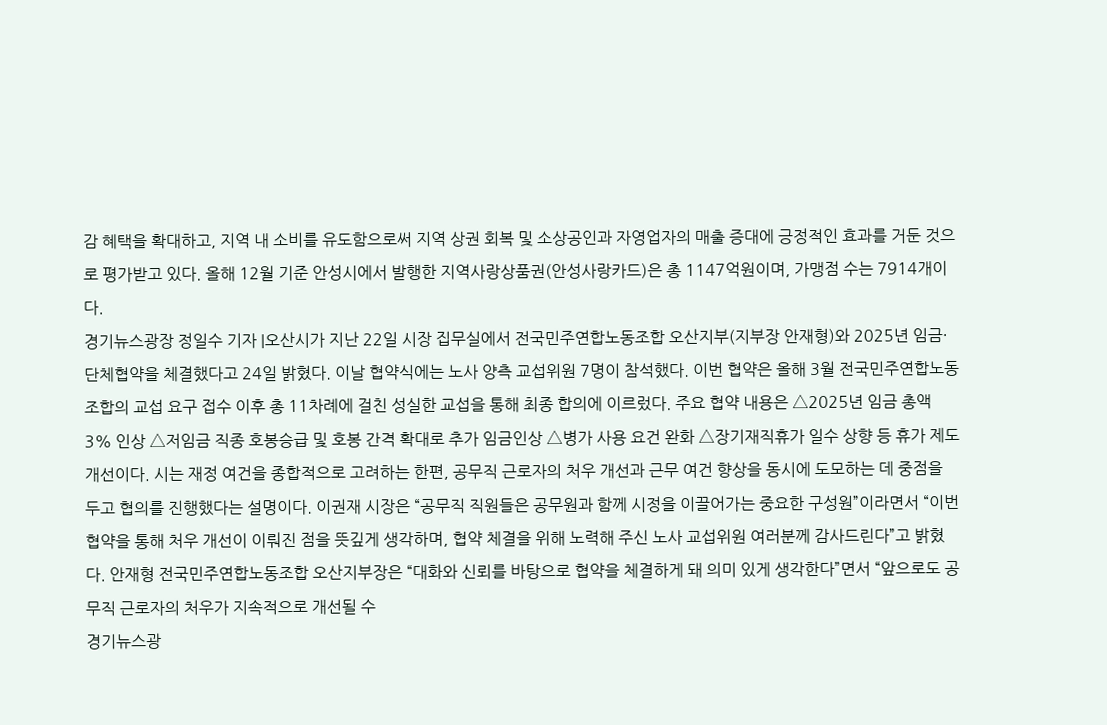감 혜택을 확대하고, 지역 내 소비를 유도함으로써 지역 상권 회복 및 소상공인과 자영업자의 매출 증대에 긍정적인 효과를 거둔 것으로 평가받고 있다. 올해 12월 기준 안성시에서 발행한 지역사랑상품권(안성사랑카드)은 총 1147억원이며, 가맹점 수는 7914개이다.
경기뉴스광장 정일수 기자 |오산시가 지난 22일 시장 집무실에서 전국민주연합노동조합 오산지부(지부장 안재형)와 2025년 임금·단체협약을 체결했다고 24일 밝혔다. 이날 협약식에는 노사 양측 교섭위원 7명이 참석했다. 이번 협약은 올해 3월 전국민주연합노동조합의 교섭 요구 접수 이후 총 11차례에 걸친 성실한 교섭을 통해 최종 합의에 이르렀다. 주요 협약 내용은 △2025년 임금 총액 3% 인상 △저임금 직종 호봉승급 및 호봉 간격 확대로 추가 임금인상 △병가 사용 요건 완화 △장기재직휴가 일수 상향 등 휴가 제도 개선이다. 시는 재정 여건을 종합적으로 고려하는 한편, 공무직 근로자의 처우 개선과 근무 여건 향상을 동시에 도모하는 데 중점을 두고 협의를 진행했다는 설명이다. 이권재 시장은 “공무직 직원들은 공무원과 함께 시정을 이끌어가는 중요한 구성원”이라면서 “이번 협약을 통해 처우 개선이 이뤄진 점을 뜻깊게 생각하며, 협약 체결을 위해 노력해 주신 노사 교섭위원 여러분께 감사드린다”고 밝혔다. 안재형 전국민주연합노동조합 오산지부장은 “대화와 신뢰를 바탕으로 협약을 체결하게 돼 의미 있게 생각한다”면서 “앞으로도 공무직 근로자의 처우가 지속적으로 개선될 수
경기뉴스광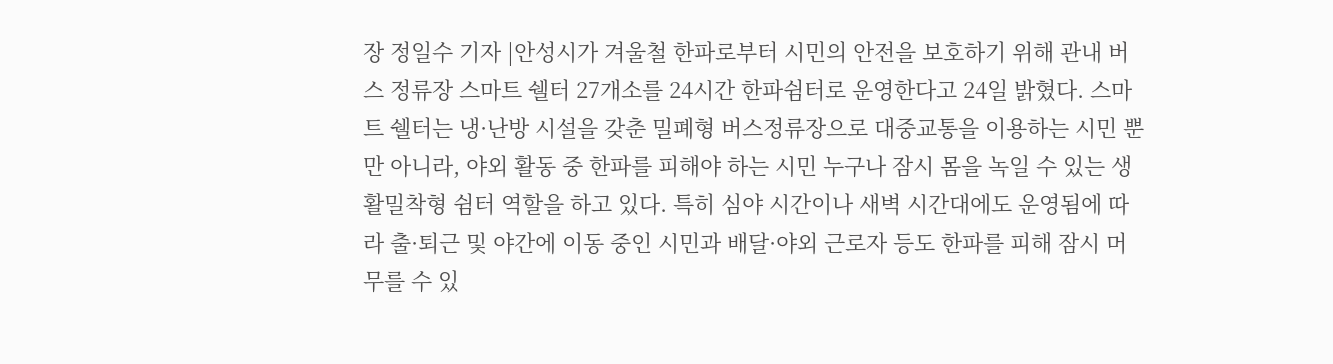장 정일수 기자 |안성시가 겨울철 한파로부터 시민의 안전을 보호하기 위해 관내 버스 정류장 스마트 쉘터 27개소를 24시간 한파쉼터로 운영한다고 24일 밝혔다. 스마트 쉘터는 냉·난방 시설을 갖춘 밀폐형 버스정류장으로 대중교통을 이용하는 시민 뿐만 아니라, 야외 활동 중 한파를 피해야 하는 시민 누구나 잠시 몸을 녹일 수 있는 생활밀착형 쉼터 역할을 하고 있다. 특히 심야 시간이나 새벽 시간대에도 운영됨에 따라 출·퇴근 및 야간에 이동 중인 시민과 배달·야외 근로자 등도 한파를 피해 잠시 머무를 수 있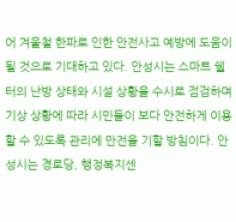어 겨울철 한파로 인한 안전사고 예방에 도움이 될 것으로 기대하고 있다. 안성시는 스마트 쉘터의 난방 상태와 시설 상황을 수시로 점검하며 기상 상황에 따라 시민들이 보다 안전하게 이용할 수 있도록 관리에 만전을 기할 방침이다. 안성시는 경로당, 행정복지센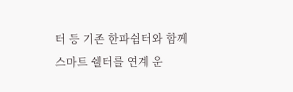터 등 기존 한파쉼터와 함께 스마트 쉘터를 연계 운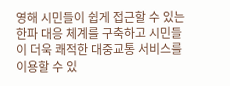영해 시민들이 쉽게 접근할 수 있는 한파 대응 체계를 구축하고 시민들이 더욱 쾌적한 대중교통 서비스를 이용할 수 있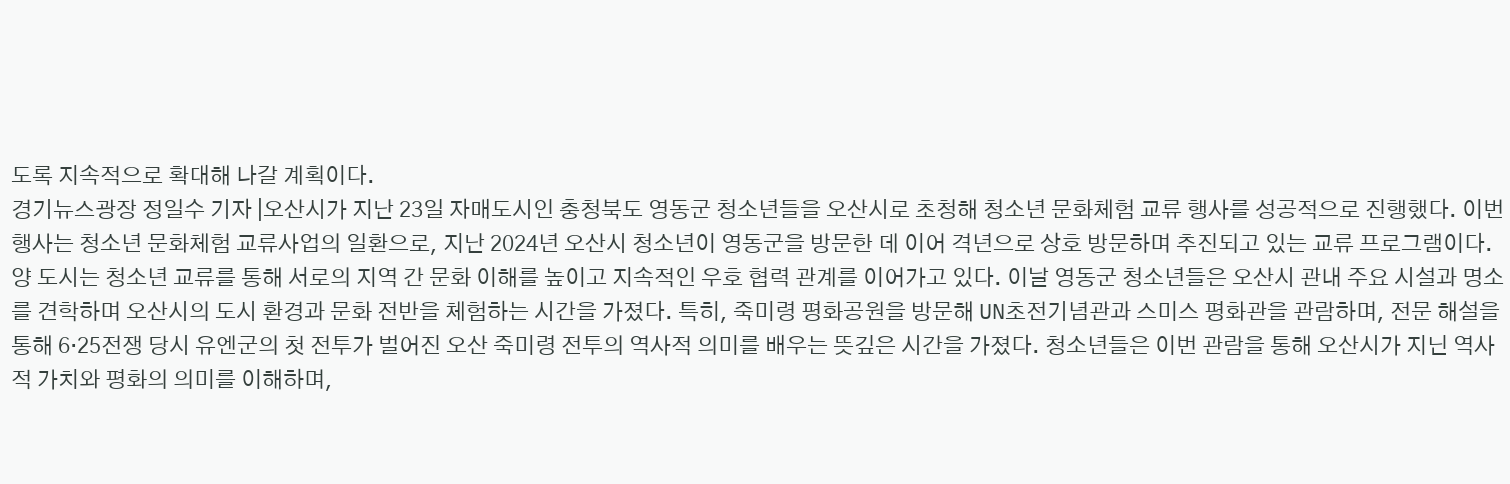도록 지속적으로 확대해 나갈 계획이다.
경기뉴스광장 정일수 기자 |오산시가 지난 23일 자매도시인 충청북도 영동군 청소년들을 오산시로 초청해 청소년 문화체험 교류 행사를 성공적으로 진행했다. 이번 행사는 청소년 문화체험 교류사업의 일환으로, 지난 2024년 오산시 청소년이 영동군을 방문한 데 이어 격년으로 상호 방문하며 추진되고 있는 교류 프로그램이다. 양 도시는 청소년 교류를 통해 서로의 지역 간 문화 이해를 높이고 지속적인 우호 협력 관계를 이어가고 있다. 이날 영동군 청소년들은 오산시 관내 주요 시설과 명소를 견학하며 오산시의 도시 환경과 문화 전반을 체험하는 시간을 가졌다. 특히, 죽미령 평화공원을 방문해 UN초전기념관과 스미스 평화관을 관람하며, 전문 해설을 통해 6·25전쟁 당시 유엔군의 첫 전투가 벌어진 오산 죽미령 전투의 역사적 의미를 배우는 뜻깊은 시간을 가졌다. 청소년들은 이번 관람을 통해 오산시가 지닌 역사적 가치와 평화의 의미를 이해하며,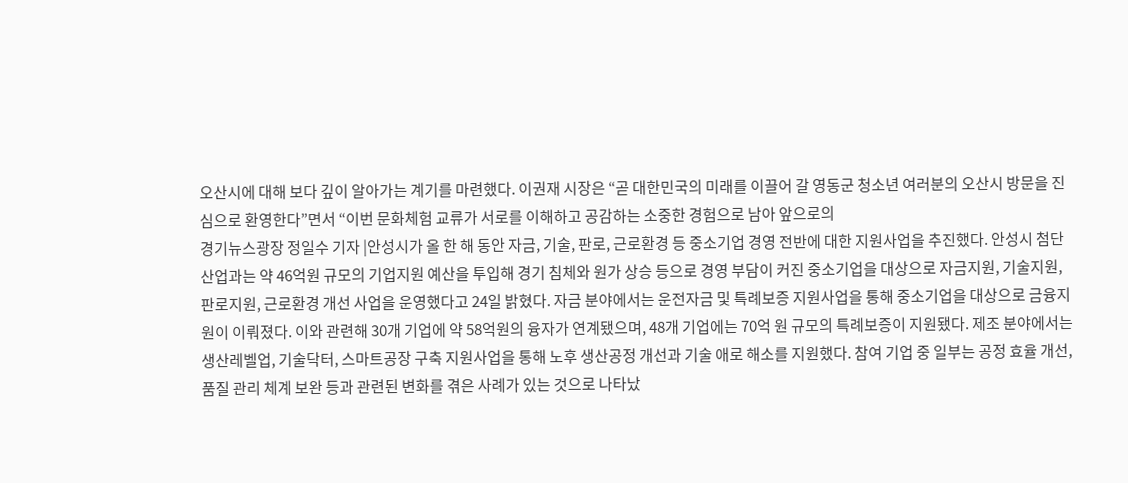오산시에 대해 보다 깊이 알아가는 계기를 마련했다. 이권재 시장은 “곧 대한민국의 미래를 이끌어 갈 영동군 청소년 여러분의 오산시 방문을 진심으로 환영한다”면서 “이번 문화체험 교류가 서로를 이해하고 공감하는 소중한 경험으로 남아 앞으로의
경기뉴스광장 정일수 기자 |안성시가 올 한 해 동안 자금, 기술, 판로, 근로환경 등 중소기업 경영 전반에 대한 지원사업을 추진했다. 안성시 첨단산업과는 약 46억원 규모의 기업지원 예산을 투입해 경기 침체와 원가 상승 등으로 경영 부담이 커진 중소기업을 대상으로 자금지원, 기술지원, 판로지원, 근로환경 개선 사업을 운영했다고 24일 밝혔다. 자금 분야에서는 운전자금 및 특례보증 지원사업을 통해 중소기업을 대상으로 금융지원이 이뤄졌다. 이와 관련해 30개 기업에 약 58억원의 융자가 연계됐으며, 48개 기업에는 70억 원 규모의 특례보증이 지원됐다. 제조 분야에서는 생산레벨업, 기술닥터, 스마트공장 구축 지원사업을 통해 노후 생산공정 개선과 기술 애로 해소를 지원했다. 참여 기업 중 일부는 공정 효율 개선, 품질 관리 체계 보완 등과 관련된 변화를 겪은 사례가 있는 것으로 나타났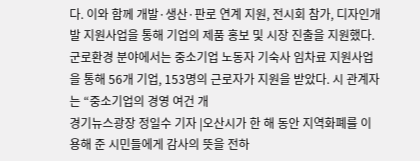다. 이와 함께 개발·생산·판로 연계 지원, 전시회 참가, 디자인개발 지원사업을 통해 기업의 제품 홍보 및 시장 진출을 지원했다. 군로환경 분야에서는 중소기업 노동자 기숙사 임차료 지원사업을 통해 56개 기업, 153명의 근로자가 지원을 받았다. 시 관계자는 “중소기업의 경영 여건 개
경기뉴스광장 정일수 기자 |오산시가 한 해 동안 지역화폐를 이용해 준 시민들에게 감사의 뜻을 전하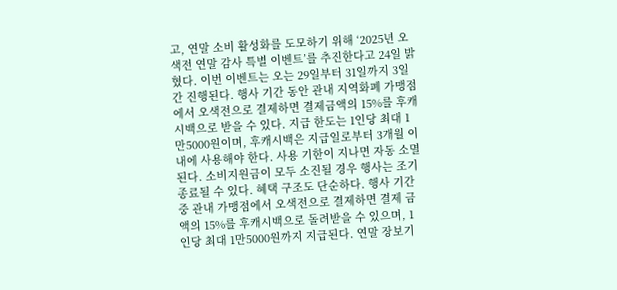고, 연말 소비 활성화를 도모하기 위해 ‘2025년 오색전 연말 감사 특별 이벤트’를 추진한다고 24일 밝혔다. 이번 이벤트는 오는 29일부터 31일까지 3일간 진행된다. 행사 기간 동안 관내 지역화폐 가맹점에서 오색전으로 결제하면 결제금액의 15%를 후캐시백으로 받을 수 있다. 지급 한도는 1인당 최대 1만5000원이며, 후캐시백은 지급일로부터 3개월 이내에 사용해야 한다. 사용 기한이 지나면 자동 소멸된다. 소비지원금이 모두 소진될 경우 행사는 조기 종료될 수 있다. 혜택 구조도 단순하다. 행사 기간 중 관내 가맹점에서 오색전으로 결제하면 결제 금액의 15%를 후캐시백으로 돌려받을 수 있으며, 1인당 최대 1만5000원까지 지급된다. 연말 장보기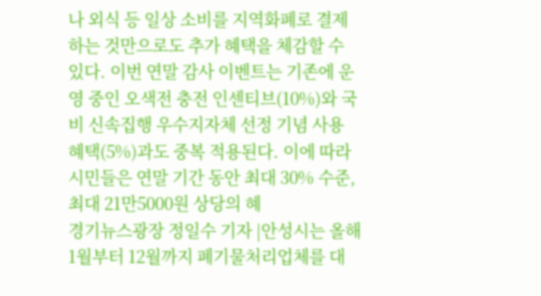나 외식 등 일상 소비를 지역화폐로 결제하는 것만으로도 추가 혜택을 체감할 수 있다. 이번 연말 감사 이벤트는 기존에 운영 중인 오색전 충전 인센티브(10%)와 국비 신속집행 우수지자체 선정 기념 사용 혜택(5%)과도 중복 적용된다. 이에 따라 시민들은 연말 기간 동안 최대 30% 수준, 최대 21만5000원 상당의 혜
경기뉴스광장 정일수 기자 |안성시는 올해 1월부터 12월까지 폐기물처리업체를 대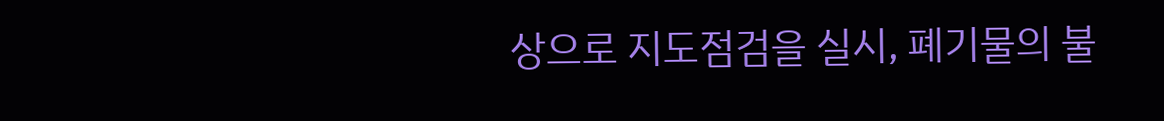상으로 지도점검을 실시, 폐기물의 불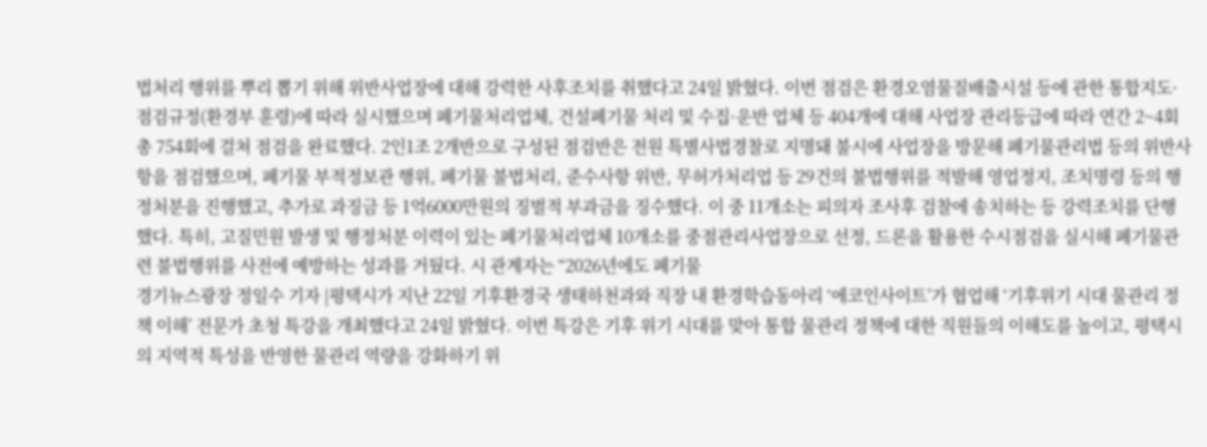법처리 행위를 뿌리 뽑기 위해 위반사업장에 대해 강력한 사후조치를 취했다고 24일 밝혔다. 이번 점검은 환경오염물질배출시설 등에 관한 통합지도·점검규정(환경부 훈령)에 따라 실시했으며 폐기물처리업체, 건설폐기물 처리 및 수집·운반 업체 등 404개에 대해 사업장 관리등급에 따라 연간 2~4회 총 754회에 걸쳐 점검을 완료했다. 2인1조 2개반으로 구성된 점검반은 전원 특별사법경찰로 지명돼 불시에 사업장을 방문해 폐기물관리법 등의 위반사항을 점검했으며, 폐기물 부적정보관 행위, 폐기물 불법처리, 준수사항 위반, 무허가처리업 등 29건의 불법행위를 적발해 영업정지, 조치명령 등의 행정처분을 진행했고, 추가로 과징금 등 1억6000만원의 징벌적 부과금을 징수했다. 이 중 11개소는 피의자 조사후 검찰에 송치하는 등 강력조치를 단행했다. 특히, 고질민원 발생 및 행정처분 이력이 있는 폐기물처리업체 10개소를 중점관리사업장으로 선정, 드론을 활용한 수시점검을 실시해 폐기물관련 불법행위를 사전에 예방하는 성과를 거뒀다. 시 관계자는 “2026년에도 폐기물
경기뉴스광장 정일수 기자 |평택시가 지난 22일 기후환경국 생태하천과와 직장 내 환경학습동아리 ‘에코인사이트’가 협업해 ‘기후위기 시대 물관리 정책 이해’ 전문가 초청 특강을 개최했다고 24일 밝혔다. 이번 특강은 기후 위기 시대를 맞아 통합 물관리 정책에 대한 직원들의 이해도를 높이고, 평택시의 지역적 특성을 반영한 물관리 역량을 강화하기 위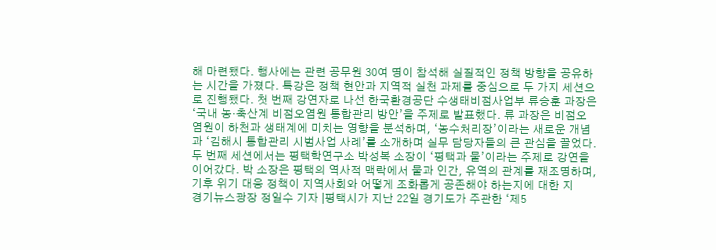해 마련됐다. 행사에는 관련 공무원 30여 명이 참석해 실질적인 정책 방향을 공유하는 시간을 가졌다. 특강은 정책 현안과 지역적 실천 과제를 중심으로 두 가지 세션으로 진행됐다. 첫 번째 강연자로 나선 한국환경공단 수생태비점사업부 류승훈 과장은 ‘국내 농·축산계 비점오염원 통합관리 방안’을 주제로 발표했다. 류 과장은 비점오염원이 하천과 생태계에 미치는 영향을 분석하며, ‘농수처리장’이라는 새로운 개념과 ‘김해시 통합관리 시범사업 사례’를 소개하며 실무 담당자들의 큰 관심을 끌었다. 두 번째 세션에서는 평택학연구소 박성복 소장이 ‘평택과 물’이라는 주제로 강연을 이어갔다. 박 소장은 평택의 역사적 맥락에서 물과 인간, 유역의 관계를 재조명하며, 기후 위기 대응 정책이 지역사회와 어떻게 조화롭게 공존해야 하는지에 대한 지
경기뉴스광장 정일수 기자 |평택시가 지난 22일 경기도가 주관한 ‘제5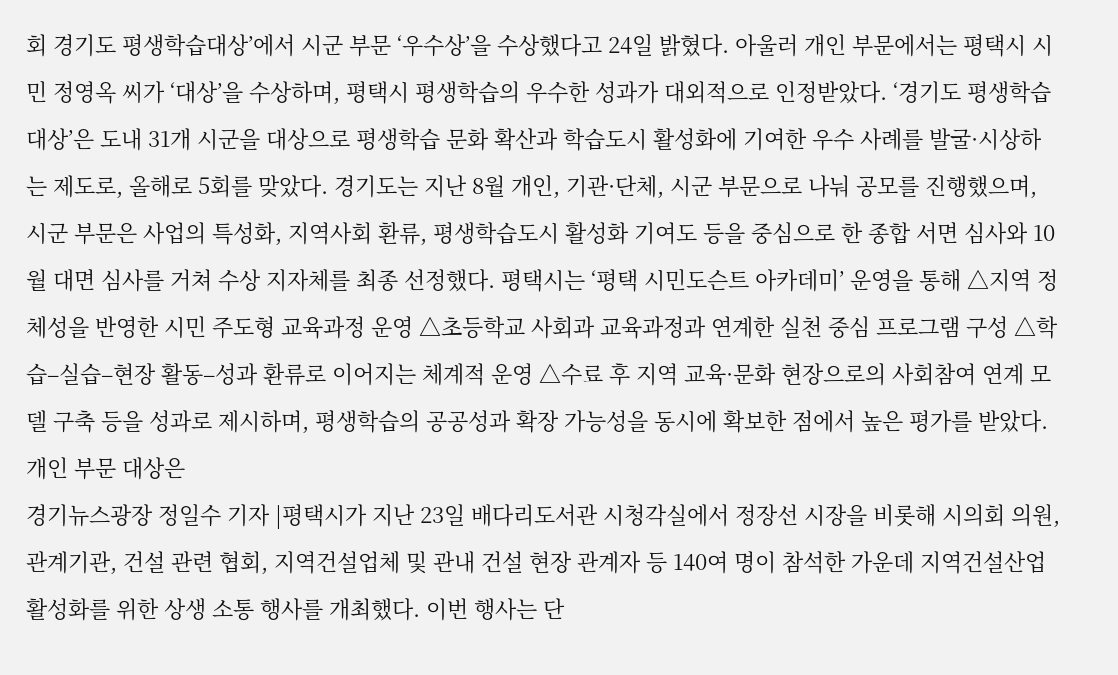회 경기도 평생학습대상’에서 시군 부문 ‘우수상’을 수상했다고 24일 밝혔다. 아울러 개인 부문에서는 평택시 시민 정영옥 씨가 ‘대상’을 수상하며, 평택시 평생학습의 우수한 성과가 대외적으로 인정받았다. ‘경기도 평생학습대상’은 도내 31개 시군을 대상으로 평생학습 문화 확산과 학습도시 활성화에 기여한 우수 사례를 발굴·시상하는 제도로, 올해로 5회를 맞았다. 경기도는 지난 8월 개인, 기관·단체, 시군 부문으로 나눠 공모를 진행했으며, 시군 부문은 사업의 특성화, 지역사회 환류, 평생학습도시 활성화 기여도 등을 중심으로 한 종합 서면 심사와 10월 대면 심사를 거쳐 수상 지자체를 최종 선정했다. 평택시는 ‘평택 시민도슨트 아카데미’ 운영을 통해 △지역 정체성을 반영한 시민 주도형 교육과정 운영 △초등학교 사회과 교육과정과 연계한 실천 중심 프로그램 구성 △학습–실습–현장 활동–성과 환류로 이어지는 체계적 운영 △수료 후 지역 교육·문화 현장으로의 사회참여 연계 모델 구축 등을 성과로 제시하며, 평생학습의 공공성과 확장 가능성을 동시에 확보한 점에서 높은 평가를 받았다. 개인 부문 대상은
경기뉴스광장 정일수 기자 |평택시가 지난 23일 배다리도서관 시청각실에서 정장선 시장을 비롯해 시의회 의원, 관계기관, 건설 관련 협회, 지역건설업체 및 관내 건설 현장 관계자 등 140여 명이 참석한 가운데 지역건설산업 활성화를 위한 상생 소통 행사를 개최했다. 이번 행사는 단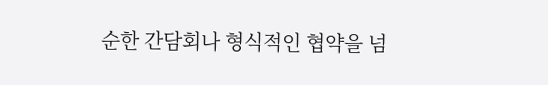순한 간담회나 형식적인 협약을 넘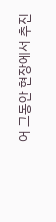어 그동안 현장에서 추진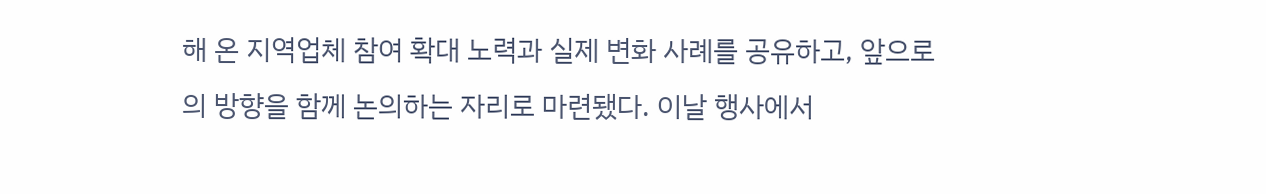해 온 지역업체 참여 확대 노력과 실제 변화 사례를 공유하고, 앞으로의 방향을 함께 논의하는 자리로 마련됐다. 이날 행사에서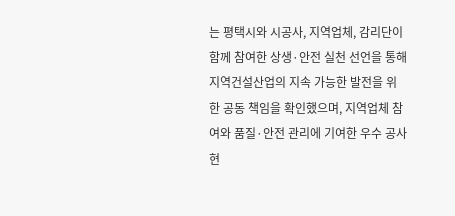는 평택시와 시공사, 지역업체, 감리단이 함께 참여한 상생·안전 실천 선언을 통해 지역건설산업의 지속 가능한 발전을 위한 공동 책임을 확인했으며, 지역업체 참여와 품질·안전 관리에 기여한 우수 공사 현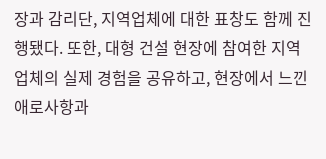장과 감리단, 지역업체에 대한 표창도 함께 진행됐다. 또한, 대형 건설 현장에 참여한 지역업체의 실제 경험을 공유하고, 현장에서 느낀 애로사항과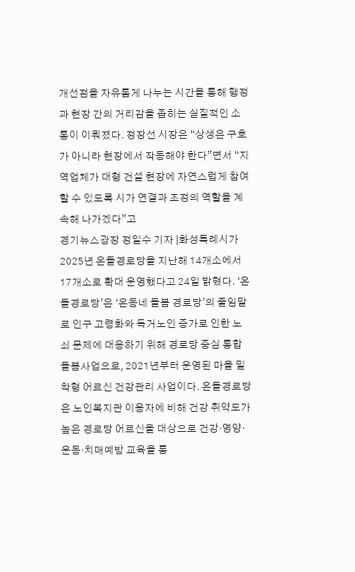개선점을 자유롭게 나누는 시간을 통해 행정과 현장 간의 거리감을 좁히는 실질적인 소통이 이뤄졌다. 정장선 시장은 “상생은 구호가 아니라 현장에서 작동해야 한다”면서 “지역업체가 대형 건설 현장에 자연스럽게 참여할 수 있도록 시가 연결과 조정의 역할을 계속해 나가겠다”고
경기뉴스광장 정일수 기자 |화성특례시가 2025년 온돌경로당을 지난해 14개소에서 17개소로 확대 운영했다고 24일 밝혔다. ‘온돌경로당’은 ‘온동네 돌봄 경로당’의 줄임말로 인구 고령화와 독거노인 증가로 인한 노쇠 문제에 대응하기 위해 경로당 중심 통합돌봄사업으로, 2021년부터 운영된 마을 밀착형 어르신 건강관리 사업이다. 온돌경로당은 노인복지관 이용자에 비해 건강 취약도가 높은 경로당 어르신을 대상으로 건강·영양·운동·치매예방 교육을 통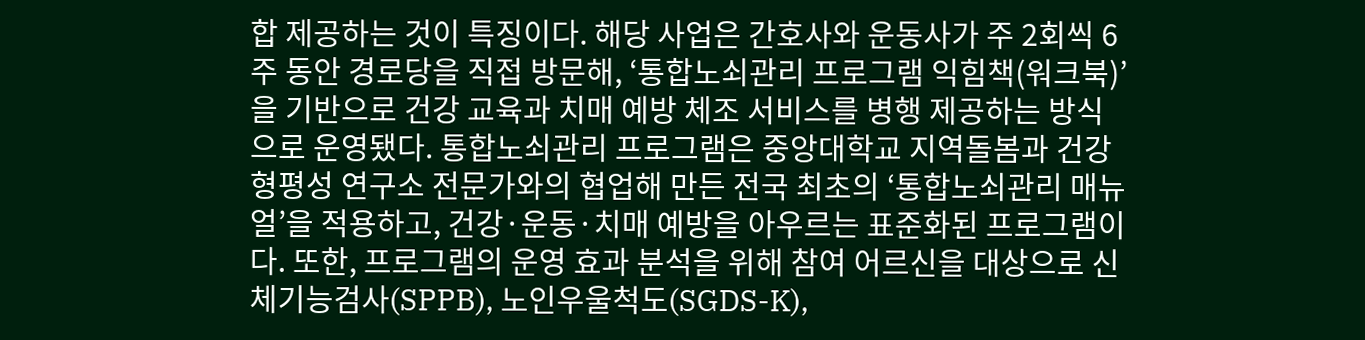합 제공하는 것이 특징이다. 해당 사업은 간호사와 운동사가 주 2회씩 6주 동안 경로당을 직접 방문해, ‘통합노쇠관리 프로그램 익힘책(워크북)’을 기반으로 건강 교육과 치매 예방 체조 서비스를 병행 제공하는 방식으로 운영됐다. 통합노쇠관리 프로그램은 중앙대학교 지역돌봄과 건강형평성 연구소 전문가와의 협업해 만든 전국 최초의 ‘통합노쇠관리 매뉴얼’을 적용하고, 건강·운동·치매 예방을 아우르는 표준화된 프로그램이다. 또한, 프로그램의 운영 효과 분석을 위해 참여 어르신을 대상으로 신체기능검사(SPPB), 노인우울척도(SGDS-K),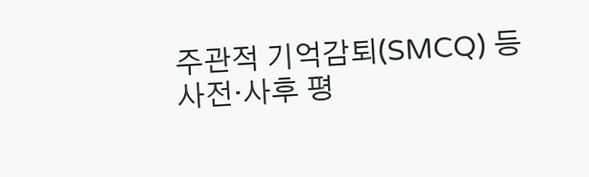주관적 기억감퇴(SMCQ) 등 사전·사후 평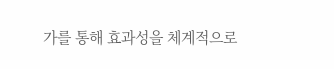가를 통해 효과성을 체계적으로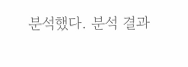분석했다. 분석 결과